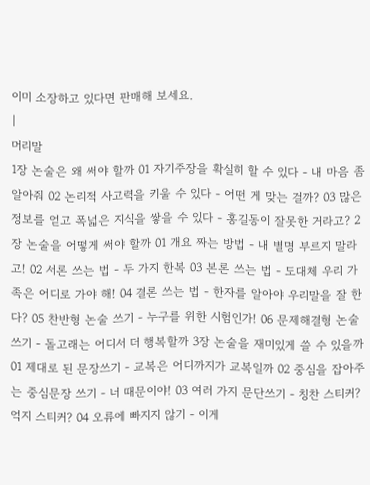이미 소장하고 있다면 판매해 보세요.
|
머리말
1장 논술은 왜 써야 할까 01 자기주장을 확실히 할 수 있다 - 내 마음 좀 알아줘 02 논리적 사고력을 키울 수 있다 - 어떤 게 맞는 걸까? 03 많은 정보를 얻고 폭넓은 지식을 쌓을 수 있다 - 홍길동이 잘못한 거라고? 2장 논술을 어떻게 써야 할까 01 개요 짜는 방법 - 내 별명 부르지 말라고! 02 서론 쓰는 법 - 두 가지 한복 03 본론 쓰는 법 - 도대체 우리 가족은 어디로 가야 해! 04 결론 쓰는 법 - 한자를 알아야 우리말을 잘 한다? 05 찬반형 논술 쓰기 - 누구를 위한 시험인가! 06 문제해결형 논술 쓰기 - 돌고래는 어디서 더 행복할까 3장 논술을 재미있게 쓸 수 있을까 01 제대로 된 문장쓰기 - 교복은 어디까지가 교복일까 02 중심을 잡아주는 중심문장 쓰기 - 너 때문이야! 03 여러 가지 문단쓰기 - 칭찬 스티커? 억지 스티커? 04 오류에 빠지지 않기 - 이게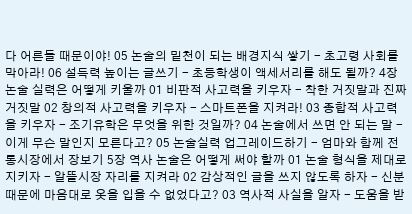다 어른들 때문이야! 05 논술의 밑천이 되는 배경지식 쌓기 - 초고령 사회를 막아라! 06 설득력 높이는 글쓰기 - 초등학생이 액세서리를 해도 될까? 4장 논술 실력은 어떻게 키울까 01 비판적 사고력을 키우자 - 착한 거짓말과 진짜 거짓말 02 창의적 사고력을 키우자 - 스마트폰을 지켜라! 03 종합적 사고력을 키우자 - 조기유학은 무엇을 위한 것일까? 04 논술에서 쓰면 안 되는 말 - 이게 무슨 말인지 모른다고? 05 논술실력 업그레이드하기 - 엄마와 함께 전통시장에서 장보기 5장 역사 논술은 어떻게 써야 할까 01 논술 형식을 제대로 지키자 - 알뜰시장 자리를 지켜라 02 감상적인 글을 쓰지 않도록 하자 - 신분 때문에 마음대로 옷을 입을 수 없었다고? 03 역사적 사실을 알자 - 도움을 받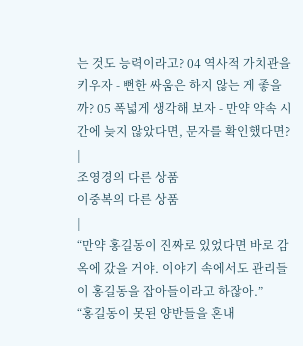는 것도 능력이라고? 04 역사적 가치관을 키우자 - 뻔한 싸움은 하지 않는 게 좋을까? 05 폭넓게 생각해 보자 - 만약 약속 시간에 늦지 않았다면, 문자를 확인했다면? |
조영경의 다른 상품
이중복의 다른 상품
|
“만약 홍길동이 진짜로 있었다면 바로 감옥에 갔을 거야. 이야기 속에서도 관리들이 홍길동을 잡아들이라고 하잖아.”
“홍길동이 못된 양반들을 혼내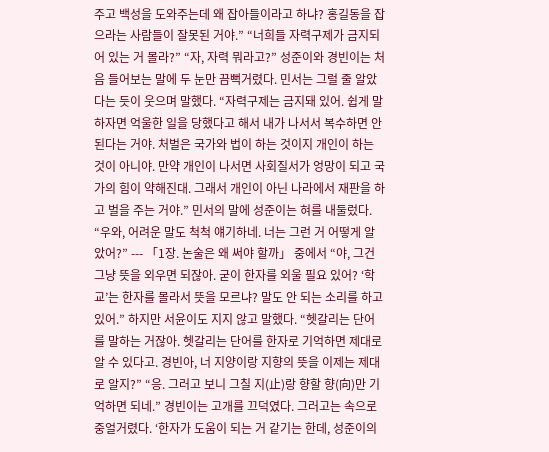주고 백성을 도와주는데 왜 잡아들이라고 하냐? 홍길동을 잡으라는 사람들이 잘못된 거야.” “너희들 자력구제가 금지되어 있는 거 몰라?” “자, 자력 뭐라고?” 성준이와 경빈이는 처음 들어보는 말에 두 눈만 끔뻑거렸다. 민서는 그럴 줄 알았다는 듯이 웃으며 말했다. “자력구제는 금지돼 있어. 쉽게 말하자면 억울한 일을 당했다고 해서 내가 나서서 복수하면 안 된다는 거야. 처벌은 국가와 법이 하는 것이지 개인이 하는 것이 아니야. 만약 개인이 나서면 사회질서가 엉망이 되고 국가의 힘이 약해진대. 그래서 개인이 아닌 나라에서 재판을 하고 벌을 주는 거야.” 민서의 말에 성준이는 혀를 내둘렀다. “우와, 어려운 말도 척척 얘기하네. 너는 그런 거 어떻게 알았어?” --- 「1장. 논술은 왜 써야 할까」 중에서 “야, 그건 그냥 뜻을 외우면 되잖아. 굳이 한자를 외울 필요 있어? ‘학교’는 한자를 몰라서 뜻을 모르냐? 말도 안 되는 소리를 하고 있어.” 하지만 서윤이도 지지 않고 말했다. “헷갈리는 단어를 말하는 거잖아. 헷갈리는 단어를 한자로 기억하면 제대로 알 수 있다고. 경빈아, 너 지양이랑 지향의 뜻을 이제는 제대로 알지?” “응. 그러고 보니 그칠 지(止)랑 향할 향(向)만 기억하면 되네.” 경빈이는 고개를 끄덕였다. 그러고는 속으로 중얼거렸다. ‘한자가 도움이 되는 거 같기는 한데, 성준이의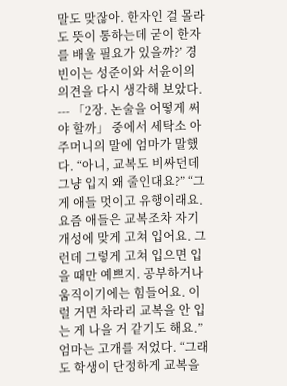말도 맞잖아. 한자인 걸 몰라도 뜻이 통하는데 굳이 한자를 배울 필요가 있을까?’ 경빈이는 성준이와 서윤이의 의견을 다시 생각해 보았다. --- 「2장. 논술을 어떻게 써야 할까」 중에서 세탁소 아주머니의 말에 엄마가 말했다. “아니, 교복도 비싸던데 그냥 입지 왜 줄인대요?” “그게 애들 멋이고 유행이래요. 요즘 애들은 교복조차 자기 개성에 맞게 고쳐 입어요. 그런데 그렇게 고쳐 입으면 입을 때만 예쁘지. 공부하거나 움직이기에는 힘들어요. 이럴 거면 차라리 교복을 안 입는 게 나을 거 같기도 해요.” 엄마는 고개를 저었다. “그래도 학생이 단정하게 교복을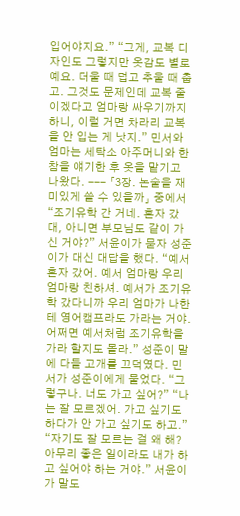입어야지요.” “그게, 교복 디자인도 그렇지만 옷감도 별로예요. 더울 때 덥고 추울 때 춥고. 그것도 문제인데 교복 줄이겠다고 엄마랑 싸우기까지 하니, 이럴 거면 차라리 교복을 안 입는 게 낫지.” 민서와 엄마는 세탁소 아주머니와 한참을 얘기한 후 옷을 맡기고 나왔다. --- 「3장. 논술을 재미있게 쓸 수 있을까」 중에서 “조기유학 간 거네. 혼자 갔대, 아니면 부모님도 같이 가신 거야?” 서윤이가 묻자 성준이가 대신 대답을 했다. “예서 혼자 갔어. 예서 엄마랑 우리 엄마랑 친하셔. 예서가 조기유학 갔다니까 우리 엄마가 나한테 영어캠프라도 가라는 거야. 어쩌면 예서처럼 조기유학을 가라 할지도 몰라.” 성준이 말에 다들 고개를 끄덕였다. 민서가 성준이에게 물었다. “그렇구나. 너도 가고 싶어?” “나는 잘 모르겠어. 가고 싶기도 하다가 안 가고 싶기도 하고.” “자기도 잘 모르는 걸 왜 해? 아무리 좋은 일이라도 내가 하고 싶어야 하는 거야.” 서윤이가 말도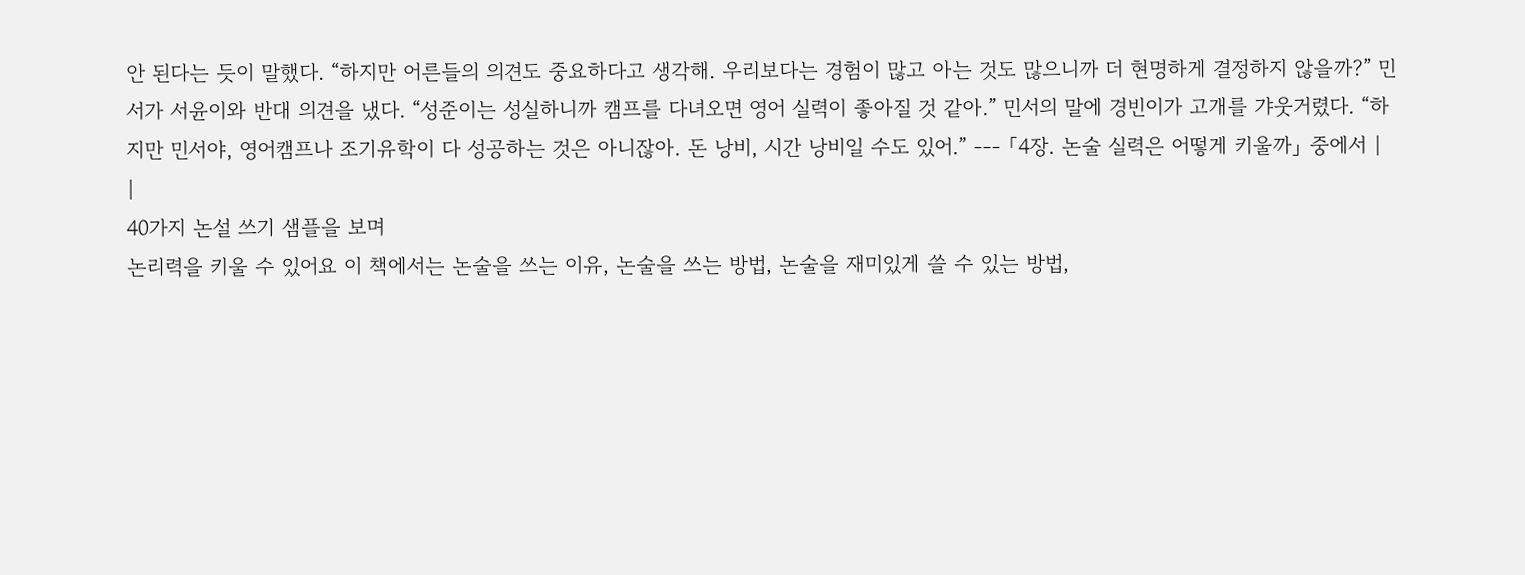안 된다는 듯이 말했다. “하지만 어른들의 의견도 중요하다고 생각해. 우리보다는 경험이 많고 아는 것도 많으니까 더 현명하게 결정하지 않을까?” 민서가 서윤이와 반대 의견을 냈다. “성준이는 성실하니까 캠프를 다녀오면 영어 실력이 좋아질 것 같아.” 민서의 말에 경빈이가 고개를 갸웃거렸다. “하지만 민서야, 영어캠프나 조기유학이 다 성공하는 것은 아니잖아. 돈 낭비, 시간 낭비일 수도 있어.” --- 「4장. 논술 실력은 어떻게 키울까」 중에서 |
|
40가지 논설 쓰기 샘플을 보며
논리력을 키울 수 있어요 이 책에서는 논술을 쓰는 이유, 논술을 쓰는 방법, 논술을 재미있게 쓸 수 있는 방법,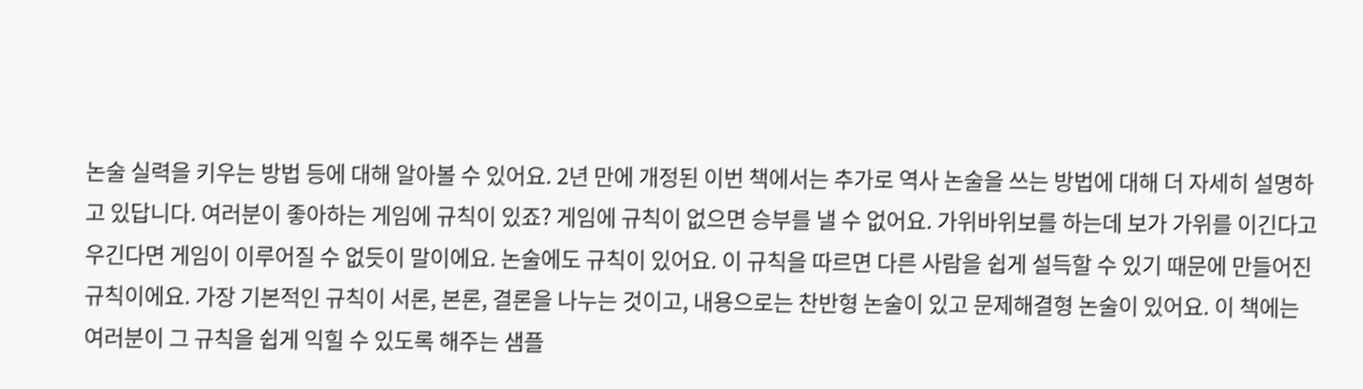논술 실력을 키우는 방법 등에 대해 알아볼 수 있어요. 2년 만에 개정된 이번 책에서는 추가로 역사 논술을 쓰는 방법에 대해 더 자세히 설명하고 있답니다. 여러분이 좋아하는 게임에 규칙이 있죠? 게임에 규칙이 없으면 승부를 낼 수 없어요. 가위바위보를 하는데 보가 가위를 이긴다고 우긴다면 게임이 이루어질 수 없듯이 말이에요. 논술에도 규칙이 있어요. 이 규칙을 따르면 다른 사람을 쉽게 설득할 수 있기 때문에 만들어진 규칙이에요. 가장 기본적인 규칙이 서론, 본론, 결론을 나누는 것이고, 내용으로는 찬반형 논술이 있고 문제해결형 논술이 있어요. 이 책에는 여러분이 그 규칙을 쉽게 익힐 수 있도록 해주는 샘플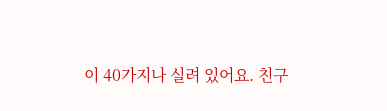이 40가지나 실려 있어요. 친구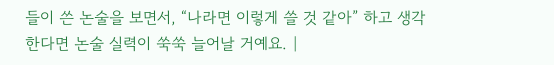들이 쓴 논술을 보면서, “나라면 이렇게 쓸 것 같아” 하고 생각한다면 논술 실력이 쑥쑥 늘어날 거예요. |